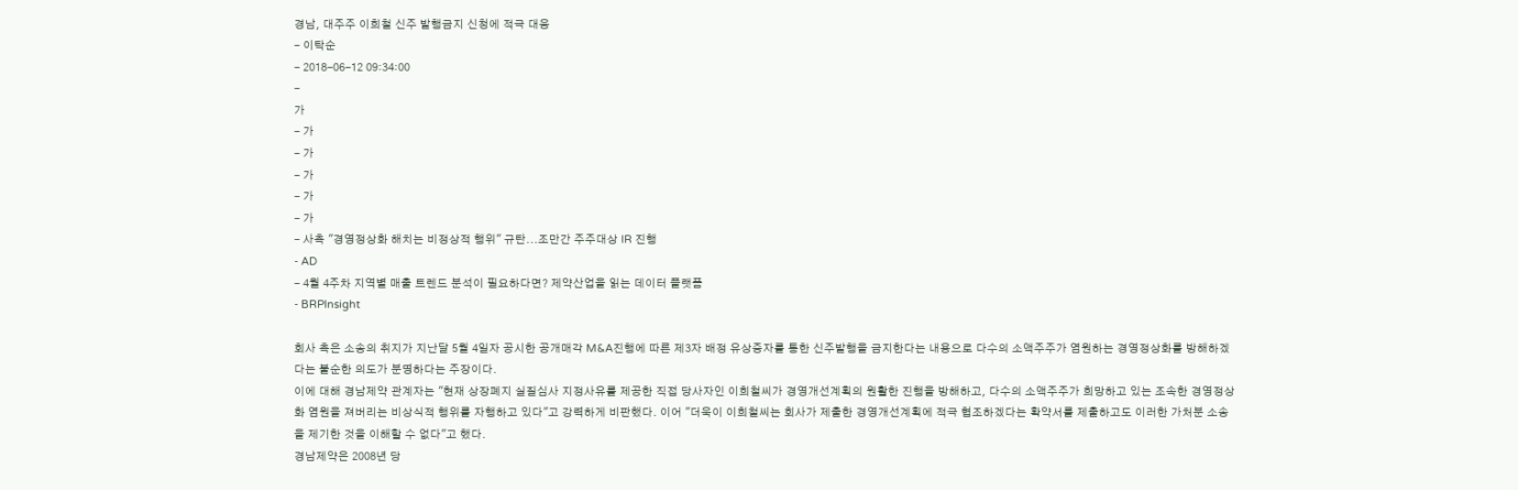경남, 대주주 이희철 신주 발행금지 신청에 적극 대응
- 이탁순
- 2018-06-12 09:34:00
-
가
- 가
- 가
- 가
- 가
- 가
- 사측 "경영정상화 해치는 비정상적 행위" 규탄...조만간 주주대상 IR 진행
- AD
- 4월 4주차 지역별 매출 트렌드 분석이 필요하다면? 제약산업을 읽는 데이터 플랫폼
- BRPInsight

회사 측은 소송의 취지가 지난달 5월 4일자 공시한 공개매각 M&A진행에 따른 제3자 배정 유상증자를 통한 신주발행을 금지한다는 내용으로 다수의 소액주주가 염원하는 경영정상화를 방해하겠다는 불순한 의도가 분명하다는 주장이다.
이에 대해 경남제약 관계자는 "현재 상장폐지 실질심사 지정사유를 제공한 직접 당사자인 이희철씨가 경영개선계획의 원활한 진행을 방해하고, 다수의 소액주주가 희망하고 있는 조속한 경영정상화 염원을 져버리는 비상식적 행위를 자행하고 있다"고 강력하게 비판했다. 이어 "더욱이 이희철씨는 회사가 제출한 경영개선계획에 적극 협조하겠다는 확약서를 제출하고도 이러한 가처분 소송을 제기한 것을 이해할 수 없다"고 했다.
경남제약은 2008년 당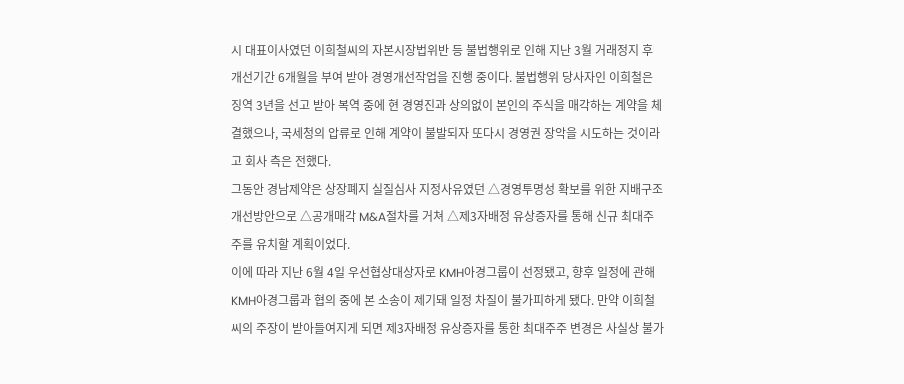시 대표이사였던 이희철씨의 자본시장법위반 등 불법행위로 인해 지난 3월 거래정지 후 개선기간 6개월을 부여 받아 경영개선작업을 진행 중이다. 불법행위 당사자인 이희철은 징역 3년을 선고 받아 복역 중에 현 경영진과 상의없이 본인의 주식을 매각하는 계약을 체결했으나, 국세청의 압류로 인해 계약이 불발되자 또다시 경영권 장악을 시도하는 것이라고 회사 측은 전했다.
그동안 경남제약은 상장폐지 실질심사 지정사유였던 △경영투명성 확보를 위한 지배구조 개선방안으로 △공개매각 M&A절차를 거쳐 △제3자배정 유상증자를 통해 신규 최대주주를 유치할 계획이었다.
이에 따라 지난 6월 4일 우선협상대상자로 KMH아경그룹이 선정됐고, 향후 일정에 관해 KMH아경그룹과 협의 중에 본 소송이 제기돼 일정 차질이 불가피하게 됐다. 만약 이희철씨의 주장이 받아들여지게 되면 제3자배정 유상증자를 통한 최대주주 변경은 사실상 불가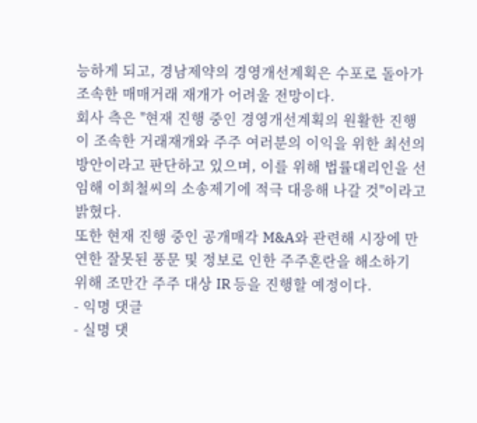능하게 되고, 경남제약의 경영개선계획은 수포로 돌아가 조속한 매매거래 재개가 어려울 전망이다.
회사 측은 "현재 진행 중인 경영개선계획의 원활한 진행이 조속한 거래재개와 주주 여러분의 이익을 위한 최선의 방안이라고 판단하고 있으며, 이를 위해 법률대리인을 선임해 이희철씨의 소송제기에 적극 대응해 나갈 것"이라고 밝혔다.
또한 현재 진행 중인 공개매각 M&A와 관련해 시장에 만연한 잘못된 풍문 및 정보로 인한 주주혼란을 해소하기 위해 조만간 주주 대상 IR 등을 진행할 예정이다.
- 익명 댓글
- 실명 댓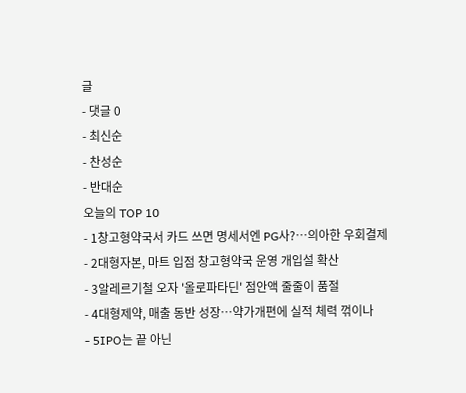글
- 댓글 0
- 최신순
- 찬성순
- 반대순
오늘의 TOP 10
- 1창고형약국서 카드 쓰면 명세서엔 PG사?…의아한 우회결제
- 2대형자본, 마트 입점 창고형약국 운영 개입설 확산
- 3알레르기철 오자 '올로파타딘' 점안액 줄줄이 품절
- 4대형제약, 매출 동반 성장…약가개편에 실적 체력 꺾이나
- 5IPO는 끝 아닌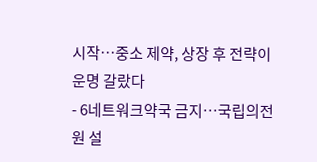시작…중소 제약, 상장 후 전략이 운명 갈랐다
- 6네트워크약국 금지…국립의전원 설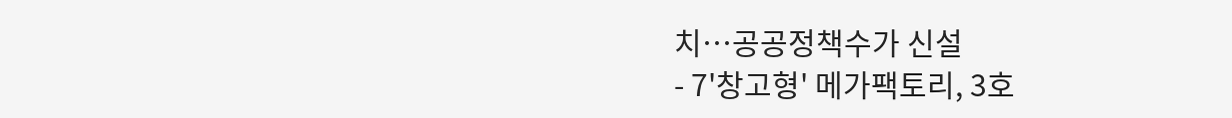치…공공정책수가 신설
- 7'창고형' 메가팩토리, 3호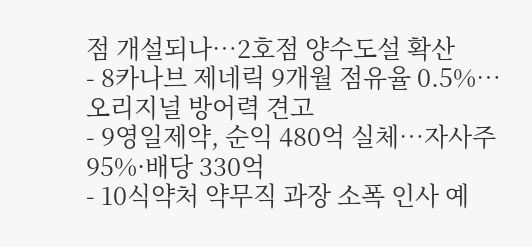점 개설되나…2호점 양수도설 확산
- 8카나브 제네릭 9개월 점유율 0.5%…오리지널 방어력 견고
- 9영일제약, 순익 480억 실체…자사주 95%·배당 330억
- 10식약처 약무직 과장 소폭 인사 예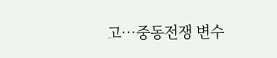고…중동전쟁 변수